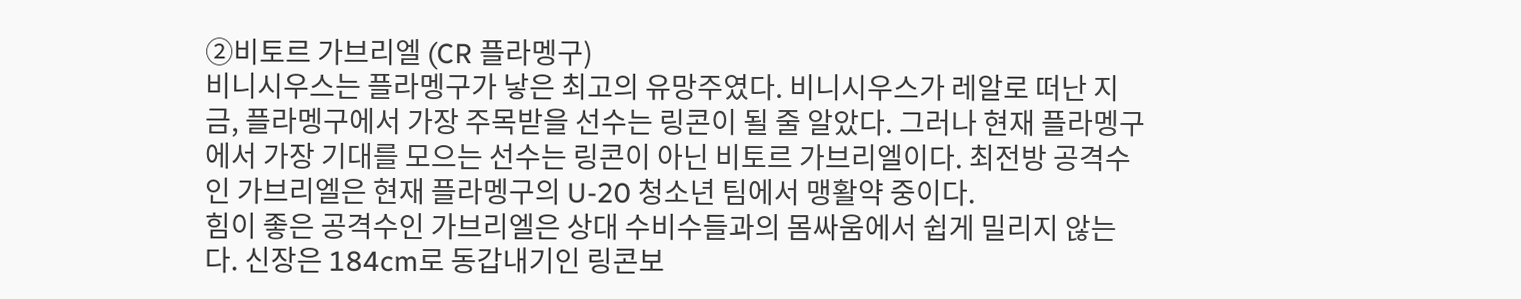②비토르 가브리엘 (CR 플라멩구)
비니시우스는 플라멩구가 낳은 최고의 유망주였다. 비니시우스가 레알로 떠난 지금, 플라멩구에서 가장 주목받을 선수는 링콘이 될 줄 알았다. 그러나 현재 플라멩구에서 가장 기대를 모으는 선수는 링콘이 아닌 비토르 가브리엘이다. 최전방 공격수인 가브리엘은 현재 플라멩구의 U-20 청소년 팀에서 맹활약 중이다.
힘이 좋은 공격수인 가브리엘은 상대 수비수들과의 몸싸움에서 쉽게 밀리지 않는다. 신장은 184cm로 동갑내기인 링콘보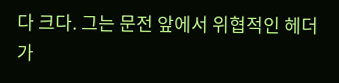다 크다. 그는 문전 앞에서 위협적인 헤더가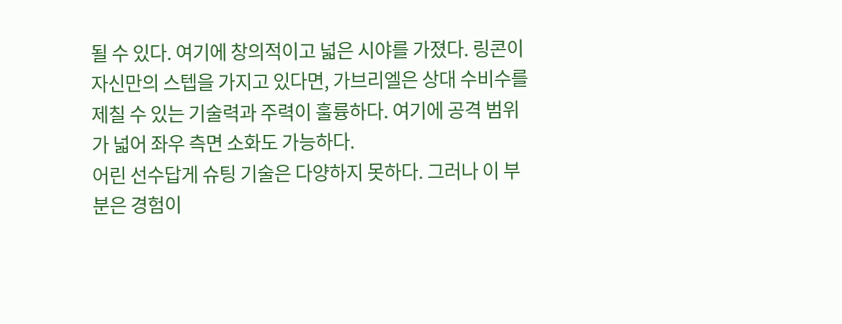될 수 있다. 여기에 창의적이고 넓은 시야를 가졌다. 링콘이 자신만의 스텝을 가지고 있다면, 가브리엘은 상대 수비수를 제칠 수 있는 기술력과 주력이 훌륭하다. 여기에 공격 범위가 넓어 좌우 측면 소화도 가능하다.
어린 선수답게 슈팅 기술은 다양하지 못하다. 그러나 이 부분은 경험이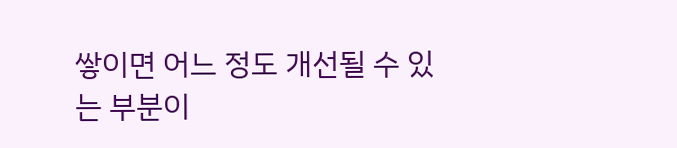쌓이면 어느 정도 개선될 수 있는 부분이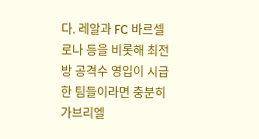다. 레알과 FC 바르셀로나 등을 비롯해 최전방 공격수 영입이 시급한 팀들이라면 충분히 가브리엘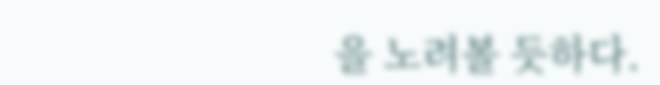을 노려볼 듯하다.